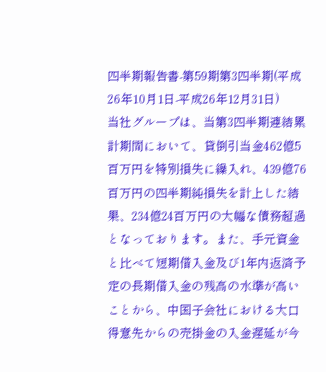四半期報告書-第59期第3四半期(平成26年10月1日-平成26年12月31日)
当社グループは、当第3四半期連結累計期間において、貸倒引当金462億5百万円を特別損失に繰入れ、439億76百万円の四半期純損失を計上した結果、234億24百万円の大幅な債務超過となっております。また、手元資金と比べて短期借入金及び1年内返済予定の長期借入金の残高の水準が高いことから、中国子会社における大口得意先からの売掛金の入金遅延が今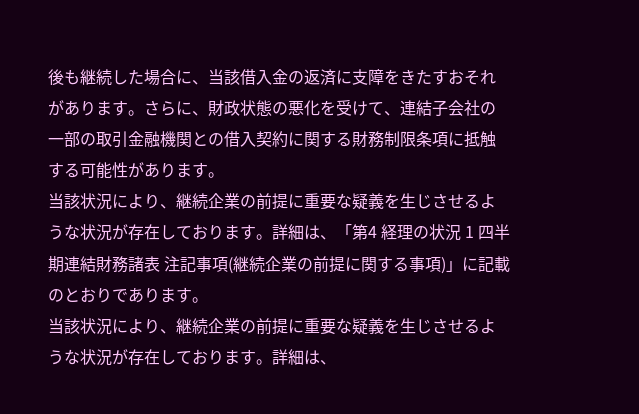後も継続した場合に、当該借入金の返済に支障をきたすおそれがあります。さらに、財政状態の悪化を受けて、連結子会社の一部の取引金融機関との借入契約に関する財務制限条項に抵触する可能性があります。
当該状況により、継続企業の前提に重要な疑義を生じさせるような状況が存在しております。詳細は、「第4 経理の状況 1 四半期連結財務諸表 注記事項(継続企業の前提に関する事項)」に記載のとおりであります。
当該状況により、継続企業の前提に重要な疑義を生じさせるような状況が存在しております。詳細は、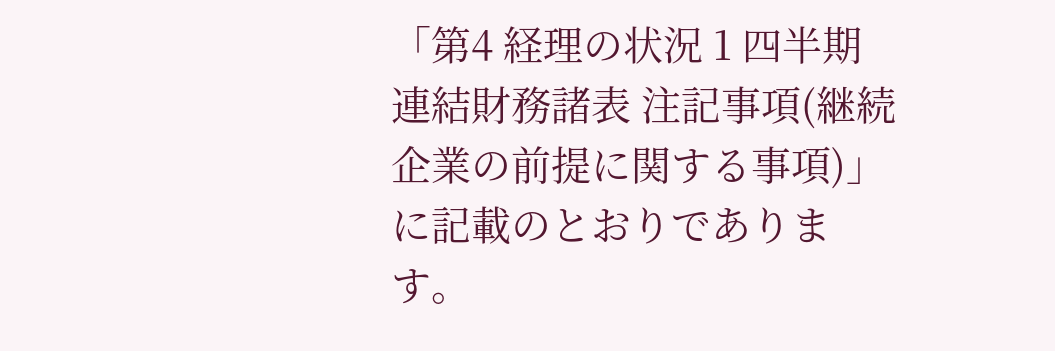「第4 経理の状況 1 四半期連結財務諸表 注記事項(継続企業の前提に関する事項)」に記載のとおりであります。